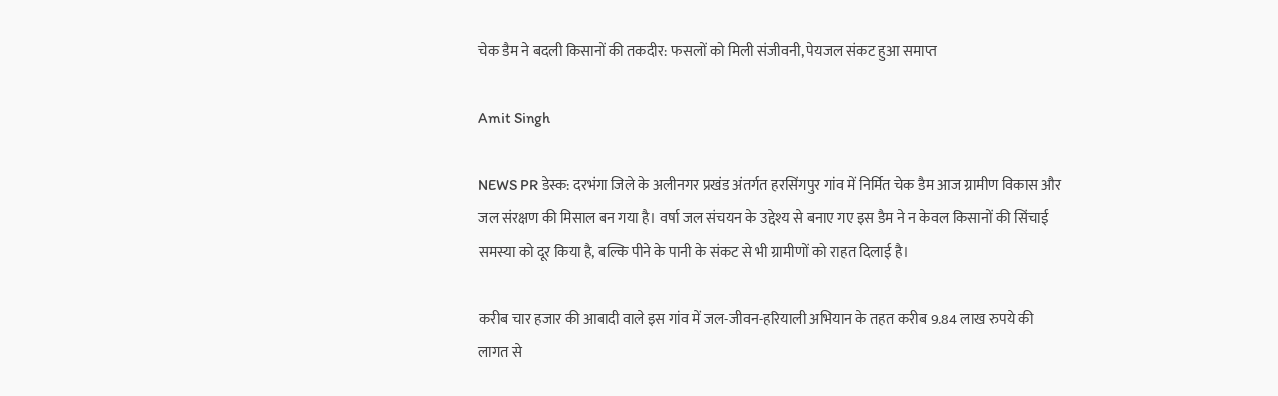चेक डैम ने बदली किसानों की तकदीर: फसलों को मिली संजीवनी, पेयजल संकट हुआ समाप्त

Amit Singh

NEWS PR डेस्क: दरभंगा जिले के अलीनगर प्रखंड अंतर्गत हरसिंगपुर गांव में निर्मित चेक डैम आज ग्रामीण विकास और जल संरक्षण की मिसाल बन गया है। वर्षा जल संचयन के उद्देश्य से बनाए गए इस डैम ने न केवल किसानों की सिंचाई समस्या को दूर किया है, बल्कि पीने के पानी के संकट से भी ग्रामीणों को राहत दिलाई है।

करीब चार हजार की आबादी वाले इस गांव में जल-जीवन-हरियाली अभियान के तहत करीब 9.84 लाख रुपये की लागत से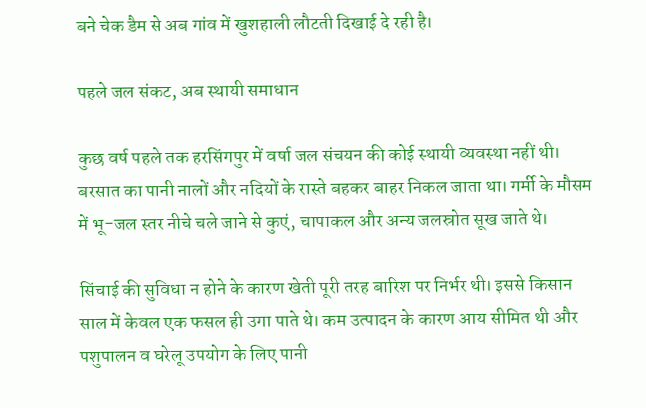बने चेक डैम से अब गांव में खुशहाली लौटती दिखाई दे रही है।

पहले जल संकट, अब स्थायी समाधान

कुछ वर्ष पहले तक हरसिंगपुर में वर्षा जल संचयन की कोई स्थायी व्यवस्था नहीं थी। बरसात का पानी नालों और नदियों के रास्ते बहकर बाहर निकल जाता था। गर्मी के मौसम में भू-जल स्तर नीचे चले जाने से कुएं, चापाकल और अन्य जलस्रोत सूख जाते थे।

सिंचाई की सुविधा न होने के कारण खेती पूरी तरह बारिश पर निर्भर थी। इससे किसान साल में केवल एक फसल ही उगा पाते थे। कम उत्पादन के कारण आय सीमित थी और पशुपालन व घरेलू उपयोग के लिए पानी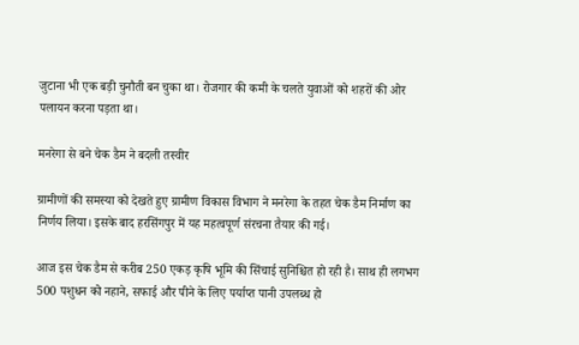जुटाना भी एक बड़ी चुनौती बन चुका था। रोजगार की कमी के चलते युवाओं को शहरों की ओर पलायन करना पड़ता था।

मनरेगा से बने चेक डैम ने बदली तस्वीर

ग्रामीणों की समस्या को देखते हुए ग्रामीण विकास विभाग ने मनरेगा के तहत चेक डैम निर्माण का निर्णय लिया। इसके बाद हरसिंगपुर में यह महत्वपूर्ण संरचना तैयार की गई।

आज इस चेक डैम से करीब 250 एकड़ कृषि भूमि की सिंचाई सुनिश्चित हो रही है। साथ ही लगभग 500 पशुधन को नहाने, सफाई और पीने के लिए पर्याप्त पानी उपलब्ध हो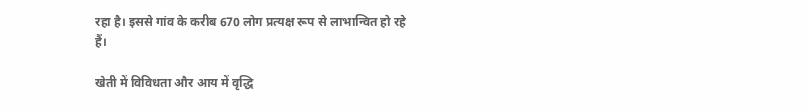रहा है। इससे गांव के करीब 670 लोग प्रत्यक्ष रूप से लाभान्वित हो रहे हैं।

खेती में विविधता और आय में वृद्धि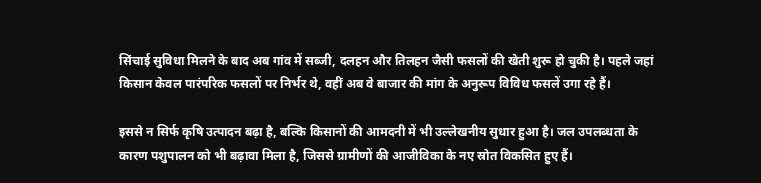सिंचाई सुविधा मिलने के बाद अब गांव में सब्जी, दलहन और तिलहन जैसी फसलों की खेती शुरू हो चुकी है। पहले जहां किसान केवल पारंपरिक फसलों पर निर्भर थे, वहीं अब वे बाजार की मांग के अनुरूप विविध फसलें उगा रहे हैं।

इससे न सिर्फ कृषि उत्पादन बढ़ा है, बल्कि किसानों की आमदनी में भी उल्लेखनीय सुधार हुआ है। जल उपलब्धता के कारण पशुपालन को भी बढ़ावा मिला है, जिससे ग्रामीणों की आजीविका के नए स्रोत विकसित हुए हैं।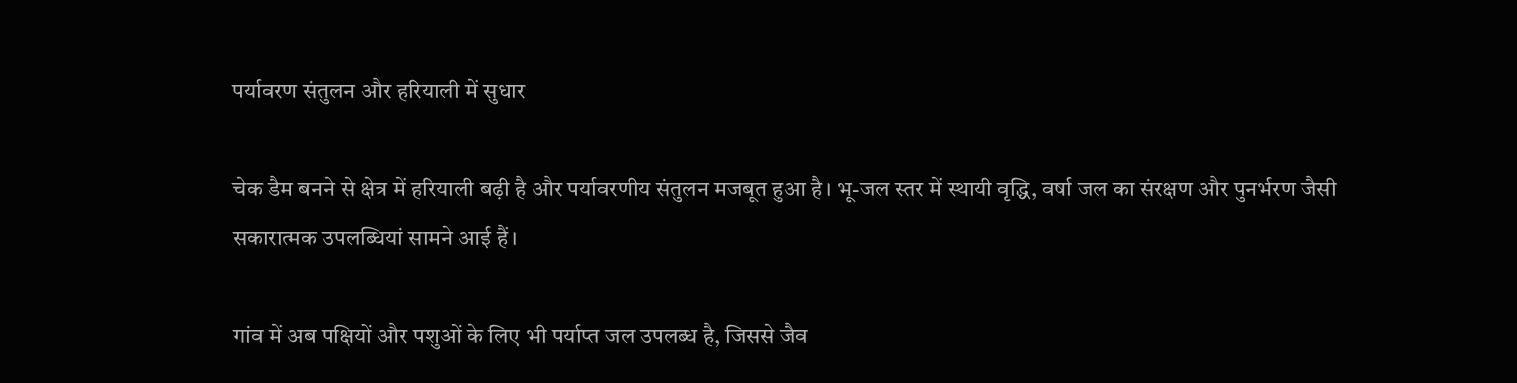पर्यावरण संतुलन और हरियाली में सुधार

चेक डैम बनने से क्षेत्र में हरियाली बढ़ी है और पर्यावरणीय संतुलन मजबूत हुआ है। भू-जल स्तर में स्थायी वृद्धि, वर्षा जल का संरक्षण और पुनर्भरण जैसी सकारात्मक उपलब्धियां सामने आई हैं।

गांव में अब पक्षियों और पशुओं के लिए भी पर्याप्त जल उपलब्ध है, जिससे जैव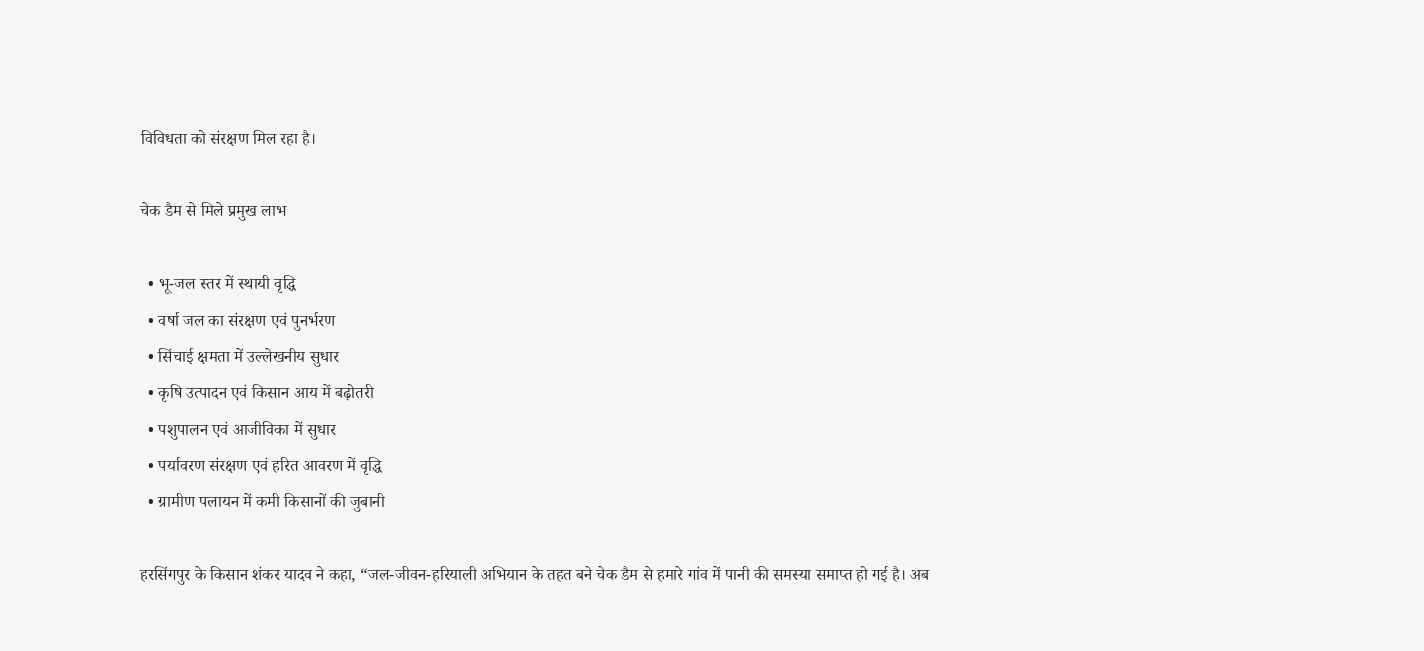विविधता को संरक्षण मिल रहा है।

चेक डैम से मिले प्रमुख लाभ

  • भू-जल स्तर में स्थायी वृद्धि
  • वर्षा जल का संरक्षण एवं पुनर्भरण
  • सिंचाई क्षमता में उल्लेखनीय सुधार
  • कृषि उत्पादन एवं किसान आय में बढ़ोतरी
  • पशुपालन एवं आजीविका में सुधार
  • पर्यावरण संरक्षण एवं हरित आवरण में वृद्धि
  • ग्रामीण पलायन में कमी किसानों की जुबानी

हरसिंगपुर के किसान शंकर यादव ने कहा, “जल-जीवन-हरियाली अभियान के तहत बने चेक डैम से हमारे गांव में पानी की समस्या समाप्त हो गई है। अब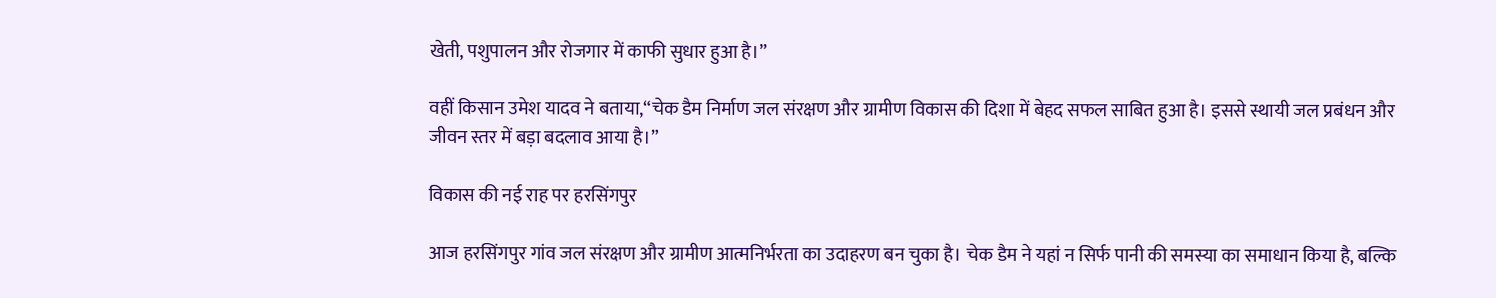खेती, पशुपालन और रोजगार में काफी सुधार हुआ है।”

वहीं किसान उमेश यादव ने बताया,“चेक डैम निर्माण जल संरक्षण और ग्रामीण विकास की दिशा में बेहद सफल साबित हुआ है। इससे स्थायी जल प्रबंधन और जीवन स्तर में बड़ा बदलाव आया है।”

विकास की नई राह पर हरसिंगपुर

आज हरसिंगपुर गांव जल संरक्षण और ग्रामीण आत्मनिर्भरता का उदाहरण बन चुका है। चेक डैम ने यहां न सिर्फ पानी की समस्या का समाधान किया है, बल्कि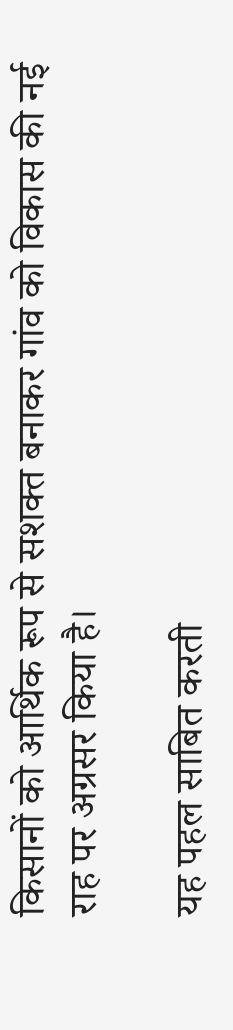किसानों को आर्थिक रूप से सशक्त बनाकर गांव को विकास की नई राह पर अग्रसर किया है।

यह पहल साबित करती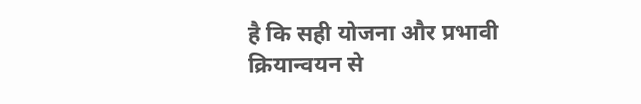है कि सही योजना और प्रभावी क्रियान्वयन से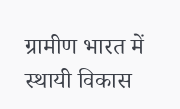ग्रामीण भारत में स्थायी विकास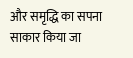और समृद्धि का सपना साकार किया जा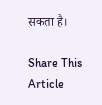सकता है।

Share This Article